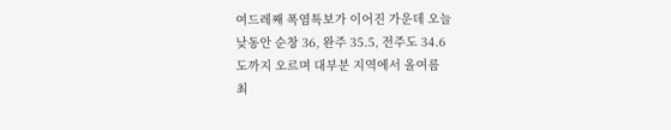여드레째 폭염특보가 이어진 가운데 오늘
낮동안 순창 36, 완주 35.5, 전주도 34.6
도까지 오르며 대부분 지역에서 올여름
최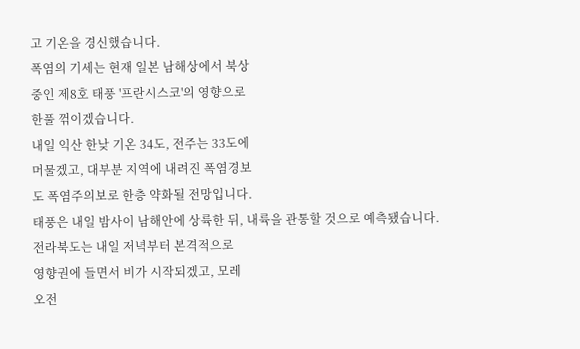고 기온을 경신했습니다.
폭염의 기세는 현재 일본 남해상에서 북상
중인 제8호 태풍 '프란시스코'의 영향으로
한풀 꺾이겠습니다.
내일 익산 한낮 기온 34도, 전주는 33도에
머물겠고, 대부분 지역에 내려진 폭염경보
도 폭염주의보로 한층 약화될 전망입니다.
태풍은 내일 밤사이 남해안에 상륙한 뒤, 내륙을 관통할 것으로 예측됐습니다.
전라북도는 내일 저녁부터 본격적으로
영향권에 들면서 비가 시작되겠고, 모레
오전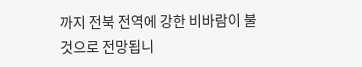까지 전북 전역에 강한 비바람이 불
것으로 전망됩니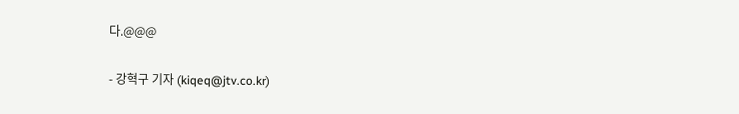다.@@@

- 강혁구 기자 (kiqeq@jtv.co.kr)